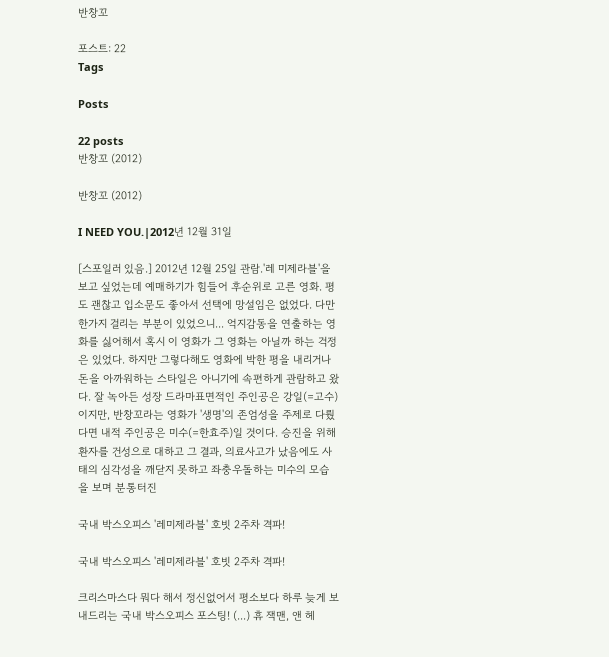반창꼬

포스트: 22
Tags

Posts

22 posts
반창꼬 (2012)

반창꼬 (2012)

I NEED YOU.|2012년 12월 31일

[스포일러 있음.] 2012년 12월 25일 관람.'레 미제라블'을 보고 싶었는데 예매하기가 힘들어 후순위로 고른 영화. 평도 괜찮고 입소문도 좋아서 선택에 망설임은 없었다. 다만 한가지 걸리는 부분이 있었으니... 억지감동을 연출하는 영화를 싫어해서 혹시 이 영화가 그 영화는 아닐까 하는 걱정은 있었다. 하지만 그렇다해도 영화에 박한 평을 내리거나 돈을 아까워하는 스타일은 아니기에 속편하게 관람하고 왔다. 잘 녹아든 성장 드라마표면적인 주인공은 강일(=고수)이지만, 반창꼬라는 영화가 '생명'의 존엄성을 주제로 다뤘다면 내적 주인공은 미수(=한효주)일 것이다. 승진을 위해 환자를 건성으로 대하고 그 결과, 의료사고가 났음에도 사태의 심각성을 깨닫지 못하고 좌충우돌하는 미수의 모습을 보며 분통터진

국내 박스오피스 '레미제라블' 호빗 2주차 격파!

국내 박스오피스 '레미제라블' 호빗 2주차 격파!

크리스마스다 뭐다 해서 정신없어서 평소보다 하루 늦게 보내드리는 국내 박스오피스 포스팅! (...) 휴 잭맨, 앤 헤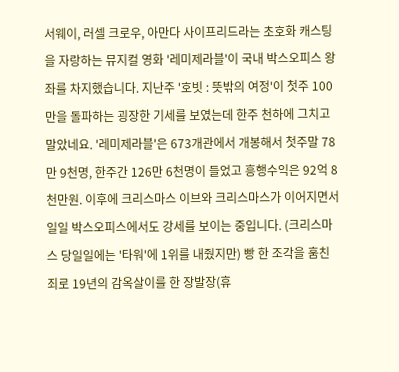서웨이, 러셀 크로우, 아만다 사이프리드라는 초호화 캐스팅을 자랑하는 뮤지컬 영화 '레미제라블'이 국내 박스오피스 왕좌를 차지했습니다. 지난주 '호빗 : 뜻밖의 여정'이 첫주 100만을 돌파하는 굉장한 기세를 보였는데 한주 천하에 그치고 말았네요. '레미제라블'은 673개관에서 개봉해서 첫주말 78만 9천명, 한주간 126만 6천명이 들었고 흥행수익은 92억 8천만원. 이후에 크리스마스 이브와 크리스마스가 이어지면서 일일 박스오피스에서도 강세를 보이는 중입니다. (크리스마스 당일일에는 '타워'에 1위를 내줬지만) 빵 한 조각을 훔친 죄로 19년의 감옥살이를 한 장발장(휴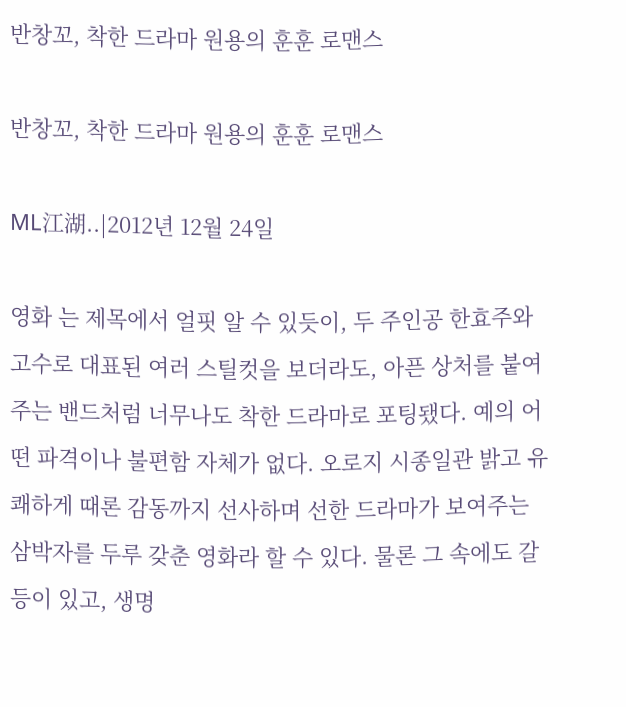반창꼬, 착한 드라마 원용의 훈훈 로맨스

반창꼬, 착한 드라마 원용의 훈훈 로맨스

ML江湖..|2012년 12월 24일

영화 는 제목에서 얼핏 알 수 있듯이, 두 주인공 한효주와 고수로 대표된 여러 스틸컷을 보더라도, 아픈 상처를 붙여주는 밴드처럼 너무나도 착한 드라마로 포팅됐다. 예의 어떤 파격이나 불편함 자체가 없다. 오로지 시종일관 밝고 유쾌하게 때론 감동까지 선사하며 선한 드라마가 보여주는 삼박자를 두루 갖춘 영화라 할 수 있다. 물론 그 속에도 갈등이 있고, 생명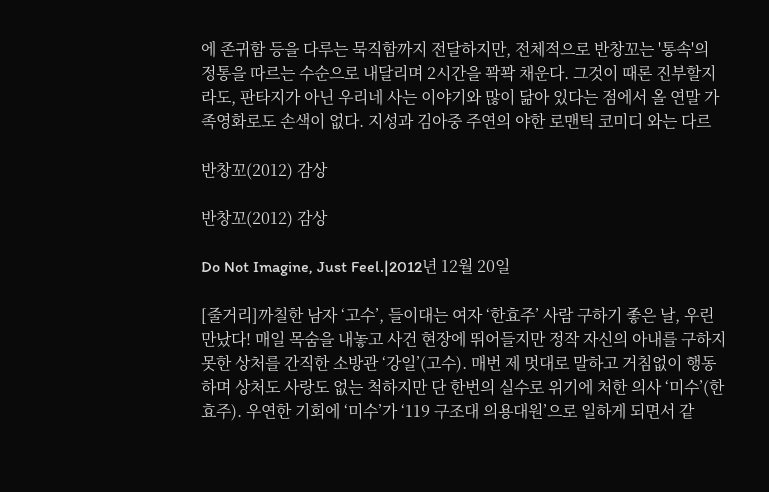에 존귀함 등을 다루는 묵직함까지 전달하지만, 전체적으로 반창꼬는 '통속'의 정통을 따르는 수순으로 내달리며 2시간을 꽉꽉 채운다. 그것이 때론 진부할지라도, 판타지가 아닌 우리네 사는 이야기와 많이 닮아 있다는 점에서 올 연말 가족영화로도 손색이 없다. 지성과 김아중 주연의 야한 로맨틱 코미디 와는 다르

반창꼬(2012) 감상

반창꼬(2012) 감상

Do Not Imagine, Just Feel.|2012년 12월 20일

[줄거리]까칠한 남자 ‘고수’, 들이대는 여자 ‘한효주’ 사람 구하기 좋은 날, 우린 만났다! 매일 목숨을 내놓고 사건 현장에 뛰어들지만 정작 자신의 아내를 구하지 못한 상처를 간직한 소방관 ‘강일’(고수). 매번 제 멋대로 말하고 거침없이 행동하며 상처도 사랑도 없는 척하지만 단 한번의 실수로 위기에 처한 의사 ‘미수’(한효주). 우연한 기회에 ‘미수’가 ‘119 구조대 의용대원’으로 일하게 되면서 같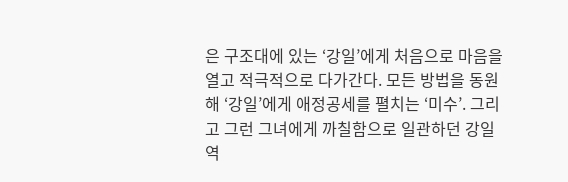은 구조대에 있는 ‘강일’에게 처음으로 마음을 열고 적극적으로 다가간다. 모든 방법을 동원해 ‘강일’에게 애정공세를 펼치는 ‘미수’. 그리고 그런 그녀에게 까칠함으로 일관하던 강일 역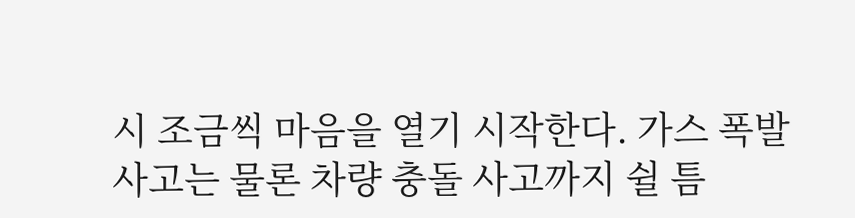시 조금씩 마음을 열기 시작한다. 가스 폭발 사고는 물론 차량 충돌 사고까지 쉴 틈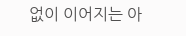없이 이어지는 아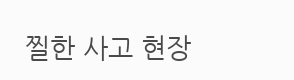찔한 사고 현장